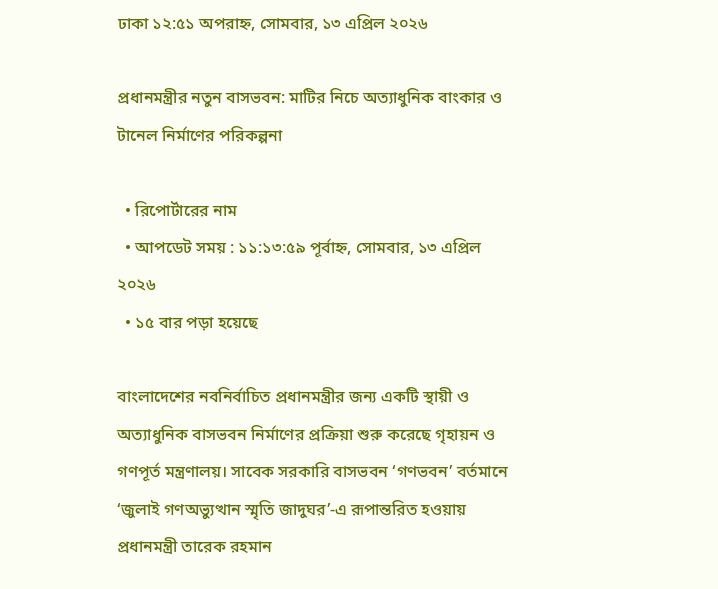ঢাকা ১২:৫১ অপরাহ্ন, সোমবার, ১৩ এপ্রিল ২০২৬

প্রধানমন্ত্রীর নতুন বাসভবন: মাটির নিচে অত্যাধুনিক বাংকার ও টানেল নির্মাণের পরিকল্পনা

  • রিপোর্টারের নাম
  • আপডেট সময় : ১১:১৩:৫৯ পূর্বাহ্ন, সোমবার, ১৩ এপ্রিল ২০২৬
  • ১৫ বার পড়া হয়েছে

বাংলাদেশের নবনির্বাচিত প্রধানমন্ত্রীর জন্য একটি স্থায়ী ও অত্যাধুনিক বাসভবন নির্মাণের প্রক্রিয়া শুরু করেছে গৃহায়ন ও গণপূর্ত মন্ত্রণালয়। সাবেক সরকারি বাসভবন ‘গণভবন’ বর্তমানে ‘জুলাই গণঅভ্যুত্থান স্মৃতি জাদুঘর’-এ রূপান্তরিত হওয়ায় প্রধানমন্ত্রী তারেক রহমান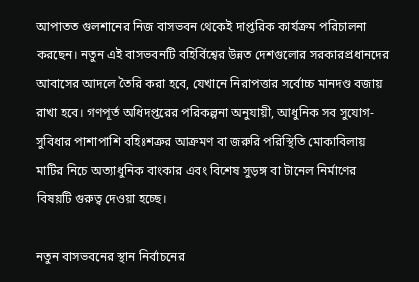আপাতত গুলশানের নিজ বাসভবন থেকেই দাপ্তরিক কার্যক্রম পরিচালনা করছেন। নতুন এই বাসভবনটি বহির্বিশ্বের উন্নত দেশগুলোর সরকারপ্রধানদের আবাসের আদলে তৈরি করা হবে, যেখানে নিরাপত্তার সর্বোচ্চ মানদণ্ড বজায় রাখা হবে। গণপূর্ত অধিদপ্তরের পরিকল্পনা অনুযায়ী, আধুনিক সব সুযোগ-সুবিধার পাশাপাশি বহিঃশত্রুর আক্রমণ বা জরুরি পরিস্থিতি মোকাবিলায় মাটির নিচে অত্যাধুনিক বাংকার এবং বিশেষ সুড়ঙ্গ বা টানেল নির্মাণের বিষয়টি গুরুত্ব দেওয়া হচ্ছে।

নতুন বাসভবনের স্থান নির্বাচনের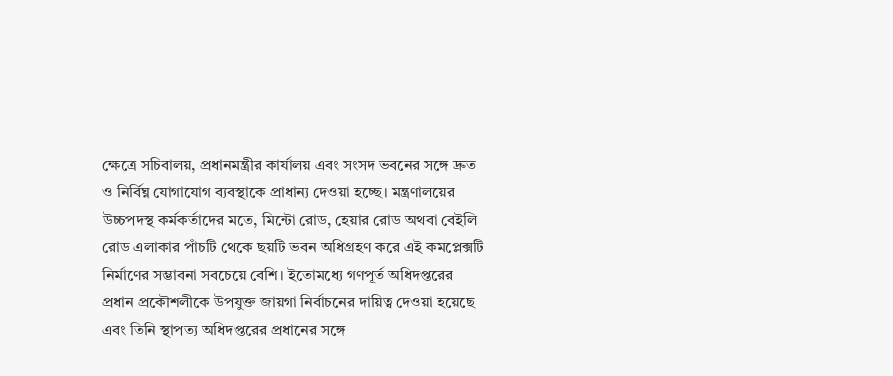ক্ষেত্রে সচিবালয়, প্রধানমন্ত্রীর কার্যালয় এবং সংসদ ভবনের সঙ্গে দ্রুত ও নির্বিঘ্ন যোগাযোগ ব্যবস্থাকে প্রাধান্য দেওয়া হচ্ছে। মন্ত্রণালয়ের উচ্চপদস্থ কর্মকর্তাদের মতে, মিন্টো রোড, হেয়ার রোড অথবা বেইলি রোড এলাকার পাঁচটি থেকে ছয়টি ভবন অধিগ্রহণ করে এই কমপ্লেক্সটি নির্মাণের সম্ভাবনা সবচেয়ে বেশি। ইতোমধ্যে গণপূর্ত অধিদপ্তরের প্রধান প্রকৌশলীকে উপযুক্ত জায়গা নির্বাচনের দায়িত্ব দেওয়া হয়েছে এবং তিনি স্থাপত্য অধিদপ্তরের প্রধানের সঙ্গে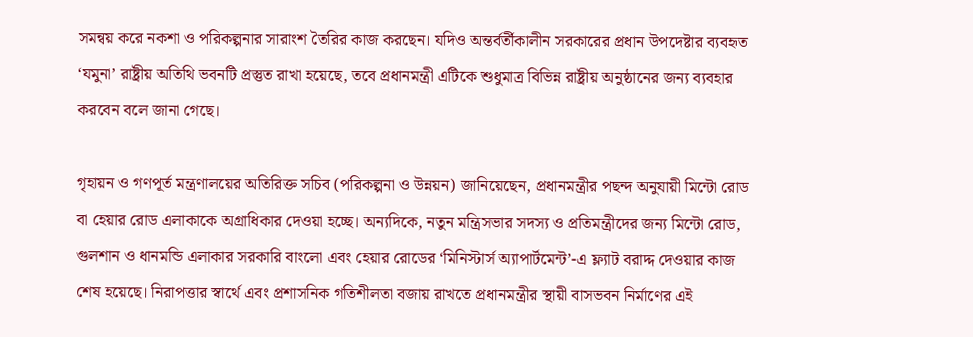সমন্বয় করে নকশা ও পরিকল্পনার সারাংশ তৈরির কাজ করছেন। যদিও অন্তর্বর্তীকালীন সরকারের প্রধান উপদেষ্টার ব্যবহৃত ‘যমুনা’ রাষ্ট্রীয় অতিথি ভবনটি প্রস্তুত রাখা হয়েছে, তবে প্রধানমন্ত্রী এটিকে শুধুমাত্র বিভিন্ন রাষ্ট্রীয় অনুষ্ঠানের জন্য ব্যবহার করবেন বলে জানা গেছে।

গৃহায়ন ও গণপূর্ত মন্ত্রণালয়ের অতিরিক্ত সচিব (পরিকল্পনা ও উন্নয়ন) জানিয়েছেন, প্রধানমন্ত্রীর পছন্দ অনুযায়ী মিন্টো রোড বা হেয়ার রোড এলাকাকে অগ্রাধিকার দেওয়া হচ্ছে। অন্যদিকে, নতুন মন্ত্রিসভার সদস্য ও প্রতিমন্ত্রীদের জন্য মিন্টো রোড, গুলশান ও ধানমন্ডি এলাকার সরকারি বাংলো এবং হেয়ার রোডের ‘মিনিস্টার্স অ্যাপার্টমেন্ট’-এ ফ্ল্যাট বরাদ্দ দেওয়ার কাজ শেষ হয়েছে। নিরাপত্তার স্বার্থে এবং প্রশাসনিক গতিশীলতা বজায় রাখতে প্রধানমন্ত্রীর স্থায়ী বাসভবন নির্মাণের এই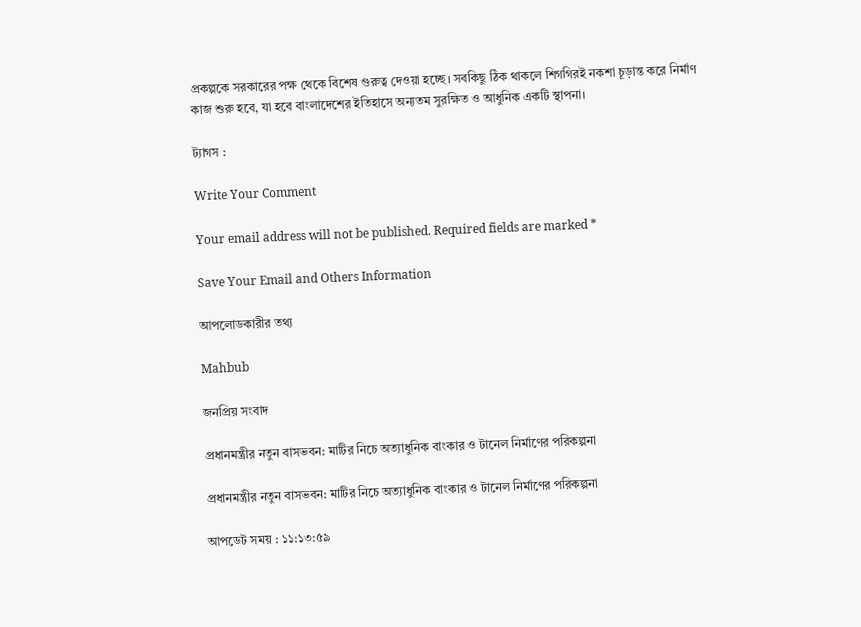প্রকল্পকে সরকারের পক্ষ থেকে বিশেষ গুরুত্ব দেওয়া হচ্ছে। সবকিছু ঠিক থাকলে শিগগিরই নকশা চূড়ান্ত করে নির্মাণ কাজ শুরু হবে, যা হবে বাংলাদেশের ইতিহাসে অন্যতম সুরক্ষিত ও আধুনিক একটি স্থাপনা।

ট্যাগস :

Write Your Comment

Your email address will not be published. Required fields are marked *

Save Your Email and Others Information

আপলোডকারীর তথ্য

Mahbub

জনপ্রিয় সংবাদ

প্রধানমন্ত্রীর নতুন বাসভবন: মাটির নিচে অত্যাধুনিক বাংকার ও টানেল নির্মাণের পরিকল্পনা

প্রধানমন্ত্রীর নতুন বাসভবন: মাটির নিচে অত্যাধুনিক বাংকার ও টানেল নির্মাণের পরিকল্পনা

আপডেট সময় : ১১:১৩:৫৯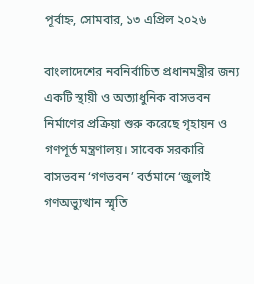পূর্বাহ্ন, সোমবার, ১৩ এপ্রিল ২০২৬

বাংলাদেশের নবনির্বাচিত প্রধানমন্ত্রীর জন্য একটি স্থায়ী ও অত্যাধুনিক বাসভবন নির্মাণের প্রক্রিয়া শুরু করেছে গৃহায়ন ও গণপূর্ত মন্ত্রণালয়। সাবেক সরকারি বাসভবন ‘গণভবন’ বর্তমানে ‘জুলাই গণঅভ্যুত্থান স্মৃতি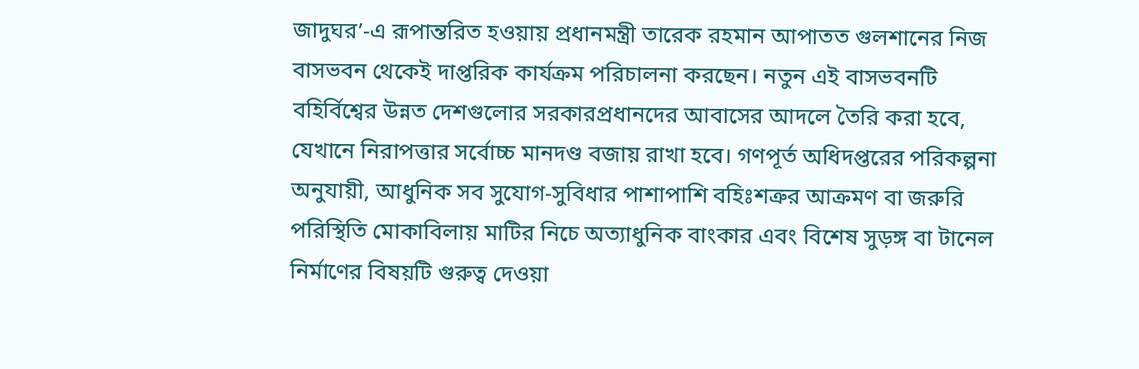জাদুঘর’-এ রূপান্তরিত হওয়ায় প্রধানমন্ত্রী তারেক রহমান আপাতত গুলশানের নিজ বাসভবন থেকেই দাপ্তরিক কার্যক্রম পরিচালনা করছেন। নতুন এই বাসভবনটি বহির্বিশ্বের উন্নত দেশগুলোর সরকারপ্রধানদের আবাসের আদলে তৈরি করা হবে, যেখানে নিরাপত্তার সর্বোচ্চ মানদণ্ড বজায় রাখা হবে। গণপূর্ত অধিদপ্তরের পরিকল্পনা অনুযায়ী, আধুনিক সব সুযোগ-সুবিধার পাশাপাশি বহিঃশত্রুর আক্রমণ বা জরুরি পরিস্থিতি মোকাবিলায় মাটির নিচে অত্যাধুনিক বাংকার এবং বিশেষ সুড়ঙ্গ বা টানেল নির্মাণের বিষয়টি গুরুত্ব দেওয়া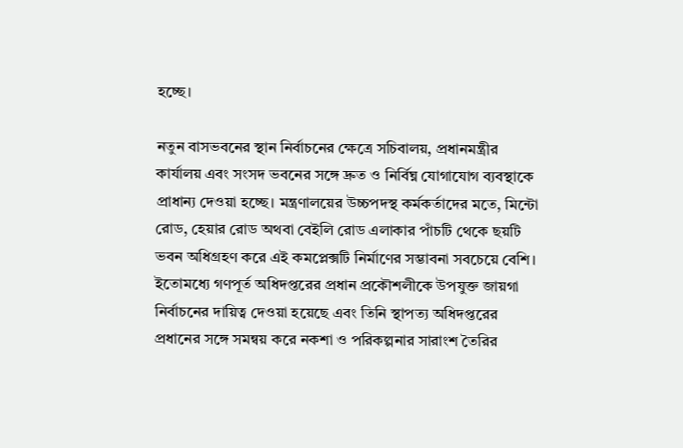হচ্ছে।

নতুন বাসভবনের স্থান নির্বাচনের ক্ষেত্রে সচিবালয়, প্রধানমন্ত্রীর কার্যালয় এবং সংসদ ভবনের সঙ্গে দ্রুত ও নির্বিঘ্ন যোগাযোগ ব্যবস্থাকে প্রাধান্য দেওয়া হচ্ছে। মন্ত্রণালয়ের উচ্চপদস্থ কর্মকর্তাদের মতে, মিন্টো রোড, হেয়ার রোড অথবা বেইলি রোড এলাকার পাঁচটি থেকে ছয়টি ভবন অধিগ্রহণ করে এই কমপ্লেক্সটি নির্মাণের সম্ভাবনা সবচেয়ে বেশি। ইতোমধ্যে গণপূর্ত অধিদপ্তরের প্রধান প্রকৌশলীকে উপযুক্ত জায়গা নির্বাচনের দায়িত্ব দেওয়া হয়েছে এবং তিনি স্থাপত্য অধিদপ্তরের প্রধানের সঙ্গে সমন্বয় করে নকশা ও পরিকল্পনার সারাংশ তৈরির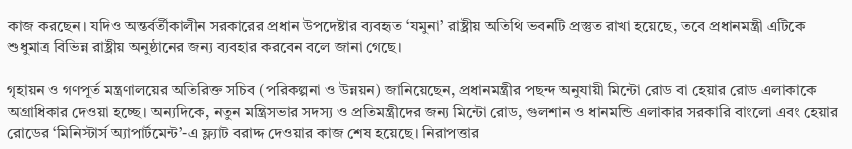কাজ করছেন। যদিও অন্তর্বর্তীকালীন সরকারের প্রধান উপদেষ্টার ব্যবহৃত ‘যমুনা’ রাষ্ট্রীয় অতিথি ভবনটি প্রস্তুত রাখা হয়েছে, তবে প্রধানমন্ত্রী এটিকে শুধুমাত্র বিভিন্ন রাষ্ট্রীয় অনুষ্ঠানের জন্য ব্যবহার করবেন বলে জানা গেছে।

গৃহায়ন ও গণপূর্ত মন্ত্রণালয়ের অতিরিক্ত সচিব (পরিকল্পনা ও উন্নয়ন) জানিয়েছেন, প্রধানমন্ত্রীর পছন্দ অনুযায়ী মিন্টো রোড বা হেয়ার রোড এলাকাকে অগ্রাধিকার দেওয়া হচ্ছে। অন্যদিকে, নতুন মন্ত্রিসভার সদস্য ও প্রতিমন্ত্রীদের জন্য মিন্টো রোড, গুলশান ও ধানমন্ডি এলাকার সরকারি বাংলো এবং হেয়ার রোডের ‘মিনিস্টার্স অ্যাপার্টমেন্ট’-এ ফ্ল্যাট বরাদ্দ দেওয়ার কাজ শেষ হয়েছে। নিরাপত্তার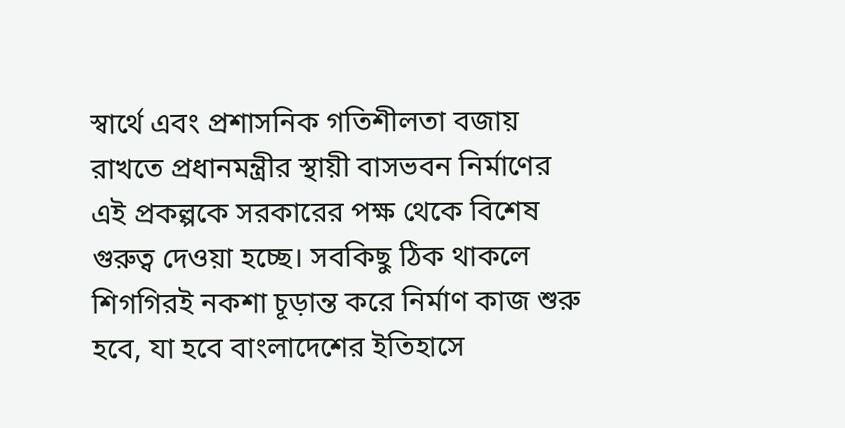স্বার্থে এবং প্রশাসনিক গতিশীলতা বজায় রাখতে প্রধানমন্ত্রীর স্থায়ী বাসভবন নির্মাণের এই প্রকল্পকে সরকারের পক্ষ থেকে বিশেষ গুরুত্ব দেওয়া হচ্ছে। সবকিছু ঠিক থাকলে শিগগিরই নকশা চূড়ান্ত করে নির্মাণ কাজ শুরু হবে, যা হবে বাংলাদেশের ইতিহাসে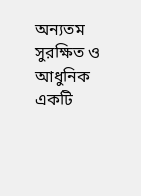অন্যতম সুরক্ষিত ও আধুনিক একটি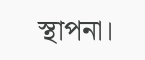স্থাপনা।